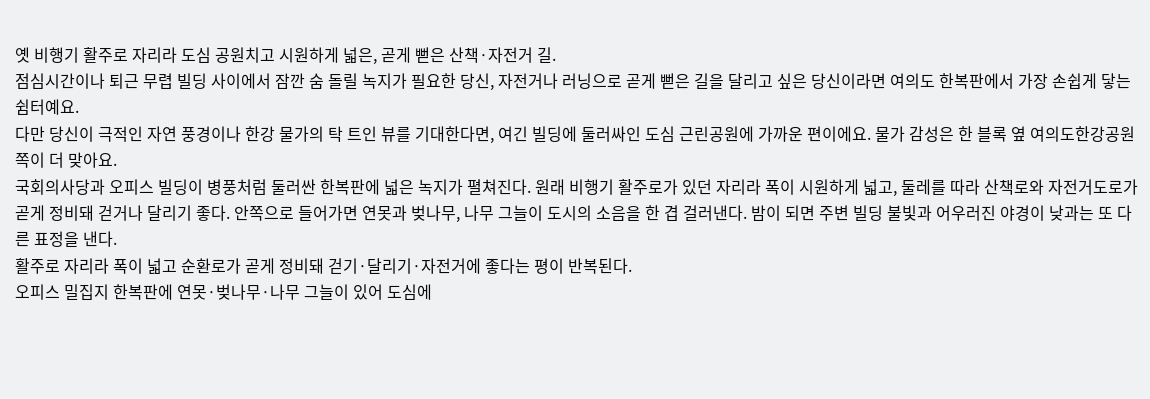옛 비행기 활주로 자리라 도심 공원치고 시원하게 넓은, 곧게 뻗은 산책·자전거 길.
점심시간이나 퇴근 무렵 빌딩 사이에서 잠깐 숨 돌릴 녹지가 필요한 당신, 자전거나 러닝으로 곧게 뻗은 길을 달리고 싶은 당신이라면 여의도 한복판에서 가장 손쉽게 닿는 쉼터예요.
다만 당신이 극적인 자연 풍경이나 한강 물가의 탁 트인 뷰를 기대한다면, 여긴 빌딩에 둘러싸인 도심 근린공원에 가까운 편이에요. 물가 감성은 한 블록 옆 여의도한강공원 쪽이 더 맞아요.
국회의사당과 오피스 빌딩이 병풍처럼 둘러싼 한복판에 넓은 녹지가 펼쳐진다. 원래 비행기 활주로가 있던 자리라 폭이 시원하게 넓고, 둘레를 따라 산책로와 자전거도로가 곧게 정비돼 걷거나 달리기 좋다. 안쪽으로 들어가면 연못과 벚나무, 나무 그늘이 도시의 소음을 한 겹 걸러낸다. 밤이 되면 주변 빌딩 불빛과 어우러진 야경이 낮과는 또 다른 표정을 낸다.
활주로 자리라 폭이 넓고 순환로가 곧게 정비돼 걷기·달리기·자전거에 좋다는 평이 반복된다.
오피스 밀집지 한복판에 연못·벚나무·나무 그늘이 있어 도심에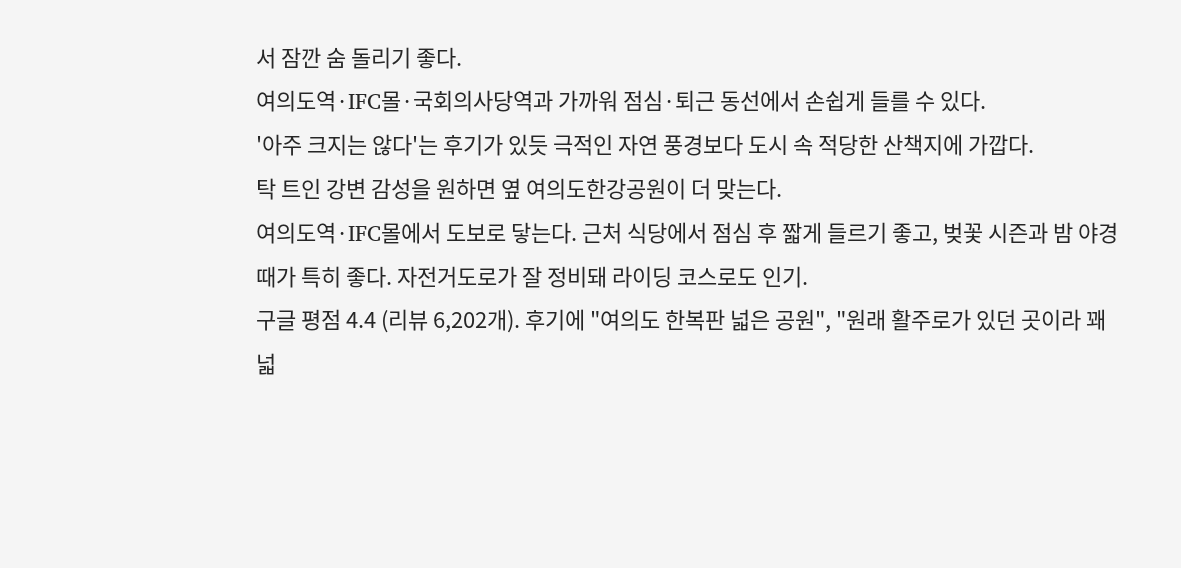서 잠깐 숨 돌리기 좋다.
여의도역·IFC몰·국회의사당역과 가까워 점심·퇴근 동선에서 손쉽게 들를 수 있다.
'아주 크지는 않다'는 후기가 있듯 극적인 자연 풍경보다 도시 속 적당한 산책지에 가깝다.
탁 트인 강변 감성을 원하면 옆 여의도한강공원이 더 맞는다.
여의도역·IFC몰에서 도보로 닿는다. 근처 식당에서 점심 후 짧게 들르기 좋고, 벚꽃 시즌과 밤 야경 때가 특히 좋다. 자전거도로가 잘 정비돼 라이딩 코스로도 인기.
구글 평점 4.4 (리뷰 6,202개). 후기에 "여의도 한복판 넓은 공원", "원래 활주로가 있던 곳이라 꽤 넓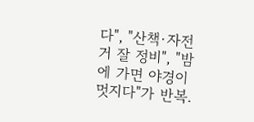다", "산책·자전거 잘 정비", "밤에 가면 야경이 멋지다"가 반복.